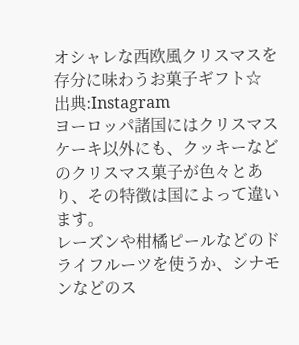オシャレな西欧風クリスマスを存分に味わうお菓子ギフト☆
出典:Instagram
ヨーロッパ諸国にはクリスマスケーキ以外にも、クッキーなどのクリスマス菓子が色々とあり、その特徴は国によって違います。
レーズンや柑橘ピールなどのドライフルーツを使うか、シナモンなどのス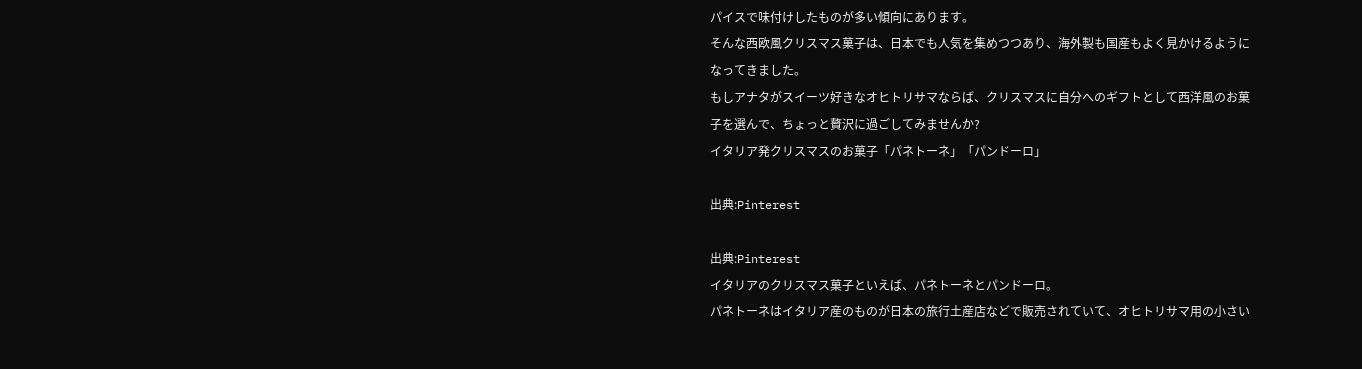パイスで味付けしたものが多い傾向にあります。
そんな西欧風クリスマス菓子は、日本でも人気を集めつつあり、海外製も国産もよく見かけるようになってきました。
もしアナタがスイーツ好きなオヒトリサマならば、クリスマスに自分へのギフトとして西洋風のお菓子を選んで、ちょっと贅沢に過ごしてみませんか?
イタリア発クリスマスのお菓子「パネトーネ」「パンドーロ」

出典:Pinterest

出典:Pinterest
イタリアのクリスマス菓子といえば、パネトーネとパンドーロ。
パネトーネはイタリア産のものが日本の旅行土産店などで販売されていて、オヒトリサマ用の小さい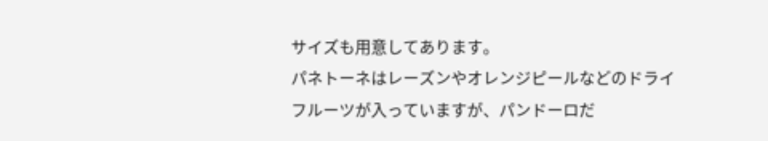サイズも用意してあります。
パネトーネはレーズンやオレンジピールなどのドライフルーツが入っていますが、パンドーロだ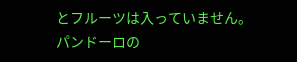とフルーツは入っていません。
パンドーロの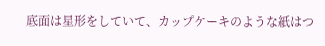底面は星形をしていて、カップケーキのような紙はつ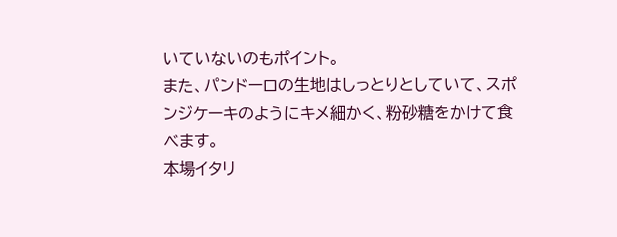いていないのもポイント。
また、パンドーロの生地はしっとりとしていて、スポンジケーキのようにキメ細かく、粉砂糖をかけて食べます。
本場イタリ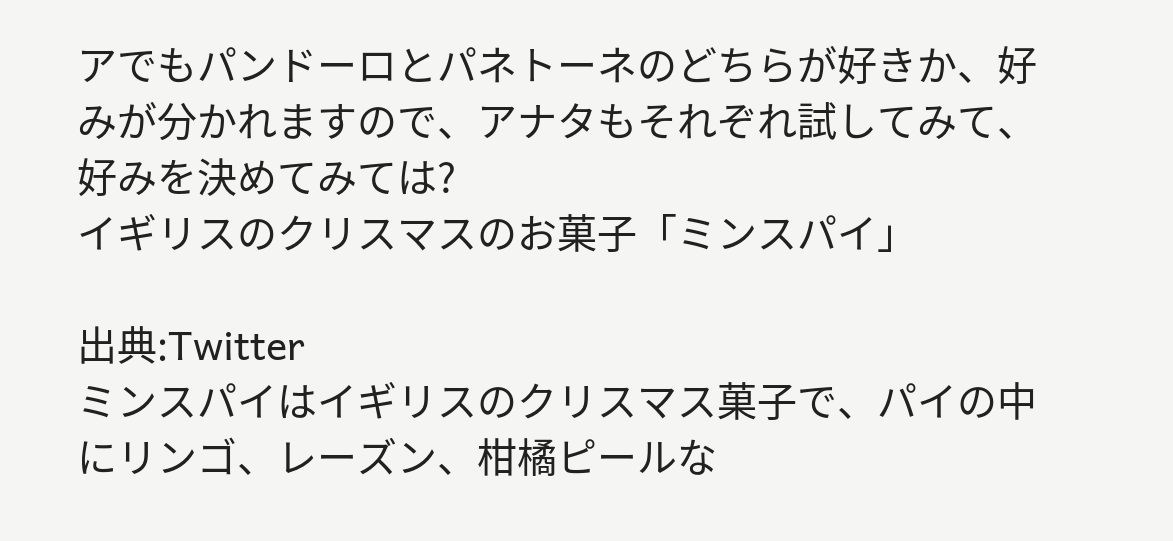アでもパンドーロとパネトーネのどちらが好きか、好みが分かれますので、アナタもそれぞれ試してみて、好みを決めてみては?
イギリスのクリスマスのお菓子「ミンスパイ」

出典:Twitter
ミンスパイはイギリスのクリスマス菓子で、パイの中にリンゴ、レーズン、柑橘ピールな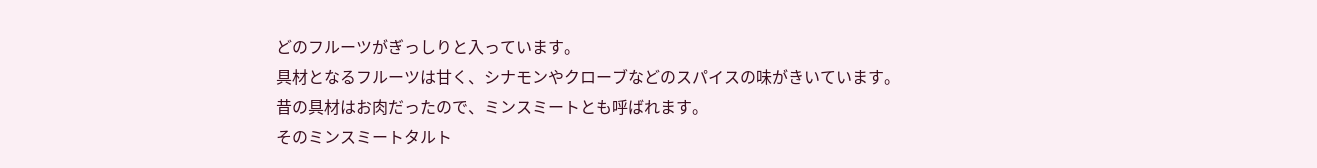どのフルーツがぎっしりと入っています。
具材となるフルーツは甘く、シナモンやクローブなどのスパイスの味がきいています。
昔の具材はお肉だったので、ミンスミートとも呼ばれます。
そのミンスミートタルト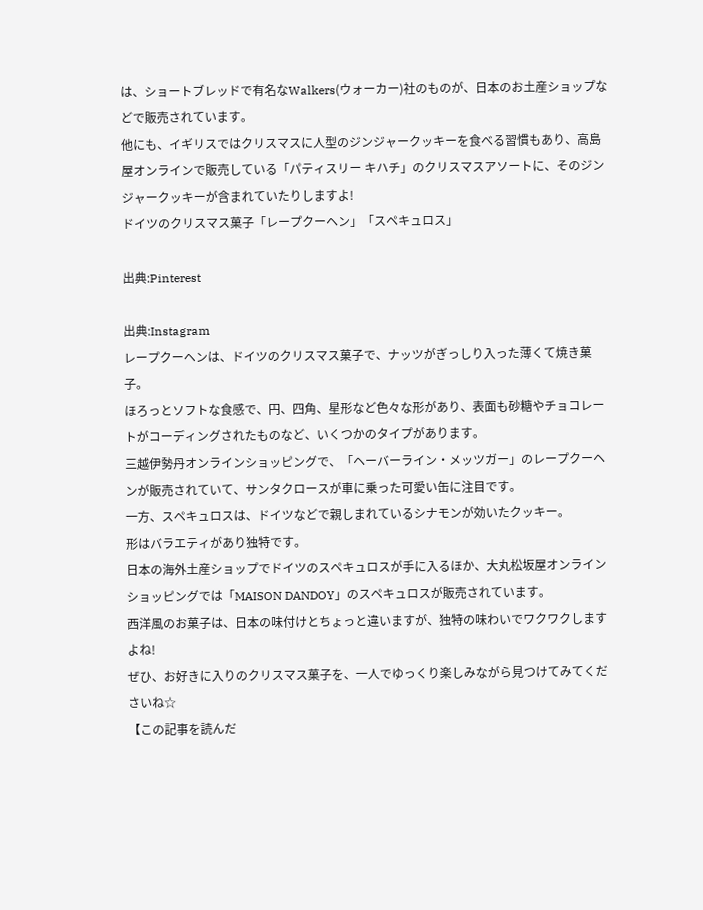は、ショートブレッドで有名なWalkers(ウォーカー)社のものが、日本のお土産ショップなどで販売されています。
他にも、イギリスではクリスマスに人型のジンジャークッキーを食べる習慣もあり、高島屋オンラインで販売している「パティスリー キハチ」のクリスマスアソートに、そのジンジャークッキーが含まれていたりしますよ!
ドイツのクリスマス菓子「レープクーヘン」「スペキュロス」

出典:Pinterest

出典:Instagram
レープクーヘンは、ドイツのクリスマス菓子で、ナッツがぎっしり入った薄くて焼き菓子。
ほろっとソフトな食感で、円、四角、星形など色々な形があり、表面も砂糖やチョコレートがコーディングされたものなど、いくつかのタイプがあります。
三越伊勢丹オンラインショッピングで、「ヘーバーライン・メッツガー」のレープクーヘンが販売されていて、サンタクロースが車に乗った可愛い缶に注目です。
一方、スペキュロスは、ドイツなどで親しまれているシナモンが効いたクッキー。
形はバラエティがあり独特です。
日本の海外土産ショップでドイツのスペキュロスが手に入るほか、大丸松坂屋オンラインショッピングでは「MAISON DANDOY」のスペキュロスが販売されています。
西洋風のお菓子は、日本の味付けとちょっと違いますが、独特の味わいでワクワクしますよね!
ぜひ、お好きに入りのクリスマス菓子を、一人でゆっくり楽しみながら見つけてみてくださいね☆
【この記事を読んだ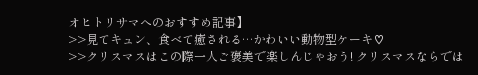オヒトリサマへのおすすめ記事】
>>見てキュン、食べて癒される…かわいい動物型ケーキ♡
>>クリスマスはこの際一人ご褒美で楽しんじゃおう! クリスマスならでは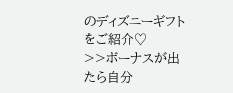のディズニーギフトをご紹介♡
>>ボーナスが出たら自分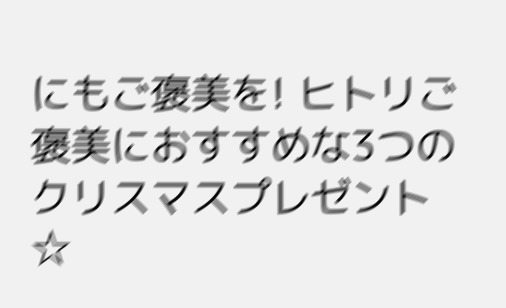にもご褒美を! ヒトリご褒美におすすめな3つのクリスマスプレゼント☆